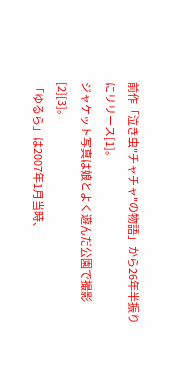前作「泣き虫"チャチャ"の物語」から26年半振りにリリース[1]。
ジャケット写真は娘とよく遊んだ公園で撮影[2][3]。
「ゆるら」は2007年1月当時、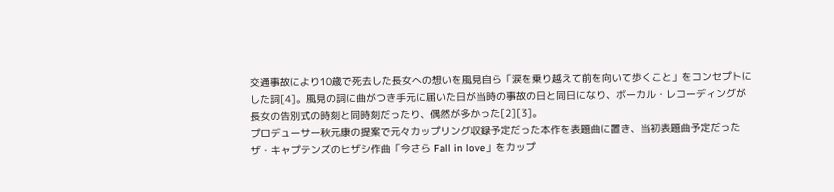交通事故により10歳で死去した長女への想いを風見自ら「涙を乗り越えて前を向いて歩くこと」をコンセプトにした詞[4]。風見の詞に曲がつき手元に届いた日が当時の事故の日と同日になり、ボーカル・レコーディングが長女の告別式の時刻と同時刻だったり、偶然が多かった[2][3]。
プロデューサー秋元康の提案で元々カップリング収録予定だった本作を表題曲に置き、当初表題曲予定だったザ・キャプテンズのヒザシ作曲「今さら Fall in love」をカップ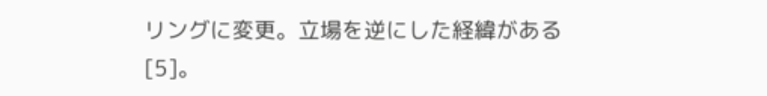リングに変更。立場を逆にした経緯がある[5]。